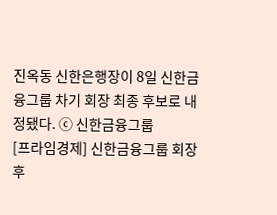진옥동 신한은행장이 8일 신한금융그룹 차기 회장 최종 후보로 내정됐다. ⓒ 신한금융그룹
[프라임경제] 신한금융그룹 회장후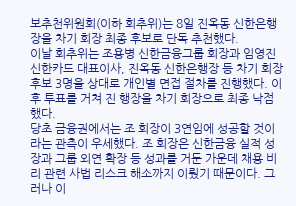보추천위원회(이하 회추위)는 8일 진옥동 신한은행장을 차기 회장 최종 후보로 단독 추천했다.
이날 회추위는 조용병 신한금융그룹 회장과 임영진 신한카드 대표이사, 진옥동 신한은행장 등 차기 회장 후보 3명을 상대로 개인별 면접 절차를 진행했다. 이후 투표를 거쳐 진 행장을 차기 회장으로 최종 낙점했다.
당초 금융권에서는 조 회장이 3연임에 성공할 것이라는 관측이 우세했다. 조 회장은 신한금융 실적 성장과 그룹 외연 확장 등 성과를 거둔 가운데 채용 비리 관련 사법 리스크 해소까지 이뤘기 때문이다. 그러나 이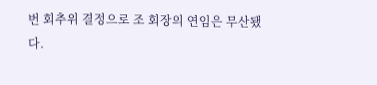번 회추위 결정으로 조 회장의 연임은 무산됐다.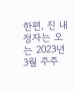한편, 진 내정자는 오는 2023년 3월 주주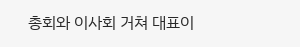총회와 이사회 거쳐 대표이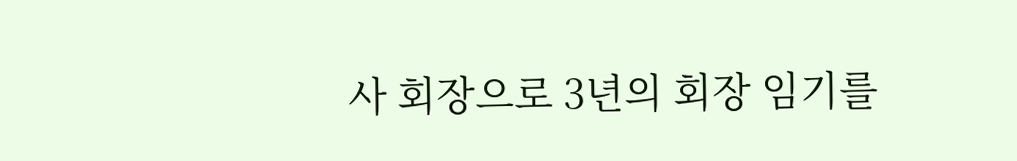사 회장으로 3년의 회장 임기를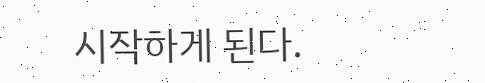시작하게 된다.